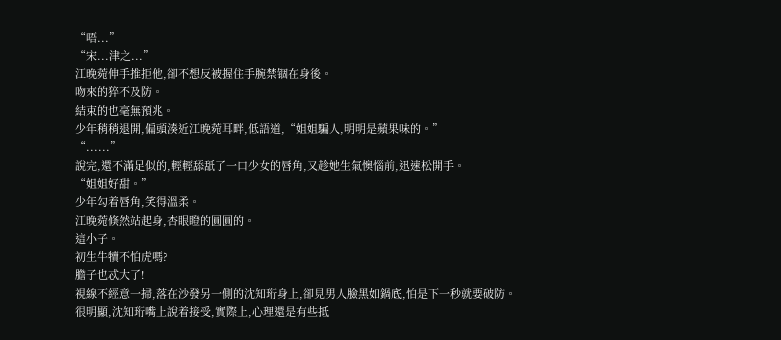“唔...”
“宋...津之...”
江晚菀伸手推拒他,卻不想反被握住手腕禁锢在身後。
吻來的猝不及防。
結束的也毫無預兆。
少年稍稍退開,偏頭湊近江晚菀耳畔,低語道,“姐姐騙人,明明是蘋果味的。”
“......”
說完,還不滿足似的,輕輕舔舐了一口少女的唇角,又趁她生氣懊惱前,迅速松開手。
“姐姐好甜。”
少年勾着唇角,笑得溫柔。
江晚菀倏然站起身,杏眼瞪的圓圓的。
這小子。
初生牛犢不怕虎嗎?
膽子也忒大了!
視線不經意一掃,落在沙發另一側的沈知珩身上,卻見男人臉黑如鍋底,怕是下一秒就要破防。
很明顯,沈知珩嘴上說着接受,實際上,心理還是有些抵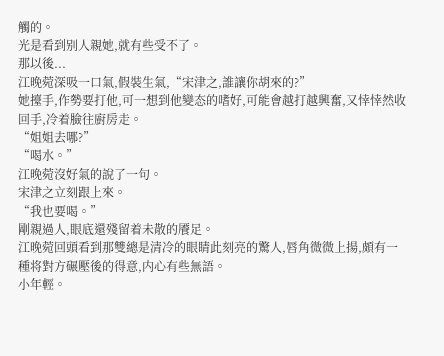觸的。
光是看到别人親她,就有些受不了。
那以後...
江晚菀深吸一口氣,假裝生氣,“宋津之,誰讓你胡來的?”
她擡手,作勢要打他,可一想到他變态的嗜好,可能會越打越興奮,又悻悻然收回手,冷着臉往廚房走。
“姐姐去哪?”
“喝水。”
江晚菀沒好氣的說了一句。
宋津之立刻跟上來。
“我也要喝。”
剛親過人,眼底還殘留着未散的餍足。
江晚菀回頭看到那雙總是清冷的眼睛此刻亮的驚人,唇角微微上揚,頗有一種将對方碾壓後的得意,内心有些無語。
小年輕。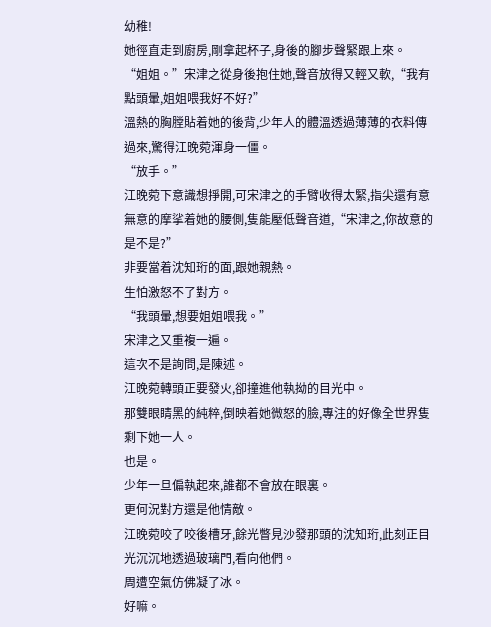幼稚!
她徑直走到廚房,剛拿起杯子,身後的腳步聲緊跟上來。
“姐姐。”宋津之從身後抱住她,聲音放得又輕又軟,“我有點頭暈,姐姐喂我好不好?”
溫熱的胸膛貼着她的後背,少年人的體溫透過薄薄的衣料傳過來,驚得江晚菀渾身一僵。
“放手。”
江晚菀下意識想掙開,可宋津之的手臂收得太緊,指尖還有意無意的摩挲着她的腰側,隻能壓低聲音道,“宋津之,你故意的是不是?”
非要當着沈知珩的面,跟她親熱。
生怕激怒不了對方。
“我頭暈,想要姐姐喂我。”
宋津之又重複一遍。
這次不是詢問,是陳述。
江晚菀轉頭正要發火,卻撞進他執拗的目光中。
那雙眼睛黑的純粹,倒映着她微怒的臉,專注的好像全世界隻剩下她一人。
也是。
少年一旦偏執起來,誰都不會放在眼裏。
更何況對方還是他情敵。
江晚菀咬了咬後槽牙,餘光瞥見沙發那頭的沈知珩,此刻正目光沉沉地透過玻璃門,看向他們。
周遭空氣仿佛凝了冰。
好嘛。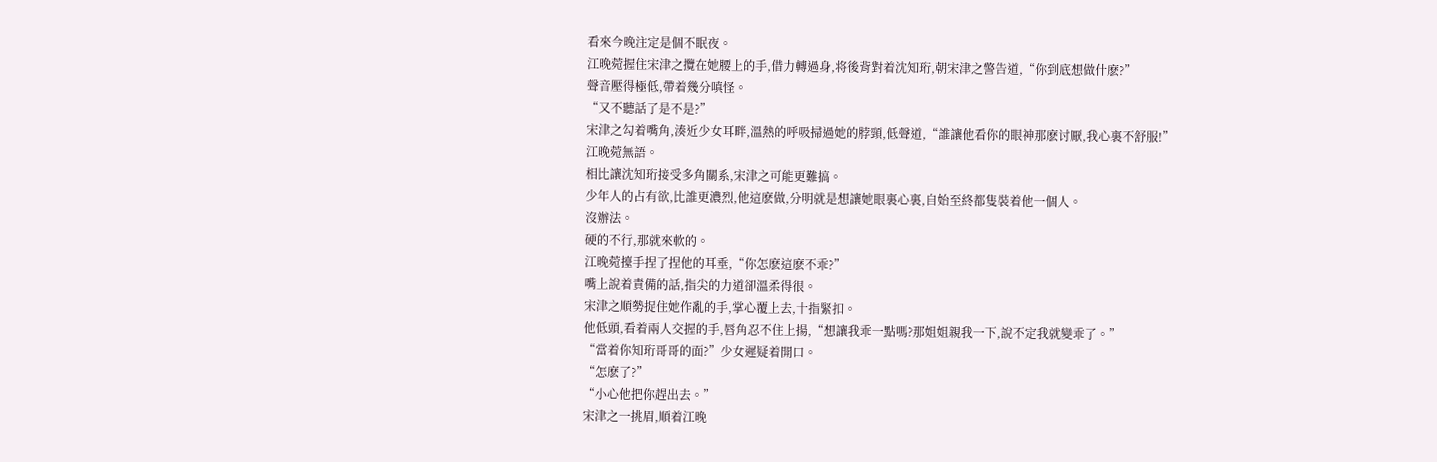看來今晚注定是個不眠夜。
江晚菀握住宋津之攬在她腰上的手,借力轉過身,将後背對着沈知珩,朝宋津之警告道,“你到底想做什麽?”
聲音壓得極低,帶着幾分嗔怪。
“又不聽話了是不是?”
宋津之勾着嘴角,湊近少女耳畔,溫熱的呼吸掃過她的脖頸,低聲道,“誰讓他看你的眼神那麽讨厭,我心裏不舒服!”
江晚菀無語。
相比讓沈知珩接受多角關系,宋津之可能更難搞。
少年人的占有欲,比誰更濃烈,他這麽做,分明就是想讓她眼裏心裏,自始至終都隻裝着他一個人。
沒辦法。
硬的不行,那就來軟的。
江晚菀擡手捏了捏他的耳垂,“你怎麽這麽不乖?”
嘴上說着責備的話,指尖的力道卻溫柔得很。
宋津之順勢捉住她作亂的手,掌心覆上去,十指緊扣。
他低頭,看着兩人交握的手,唇角忍不住上揚,“想讓我乖一點嗎?那姐姐親我一下,說不定我就變乖了。”
“當着你知珩哥哥的面?”少女遲疑着開口。
“怎麽了?”
“小心他把你趕出去。”
宋津之一挑眉,順着江晚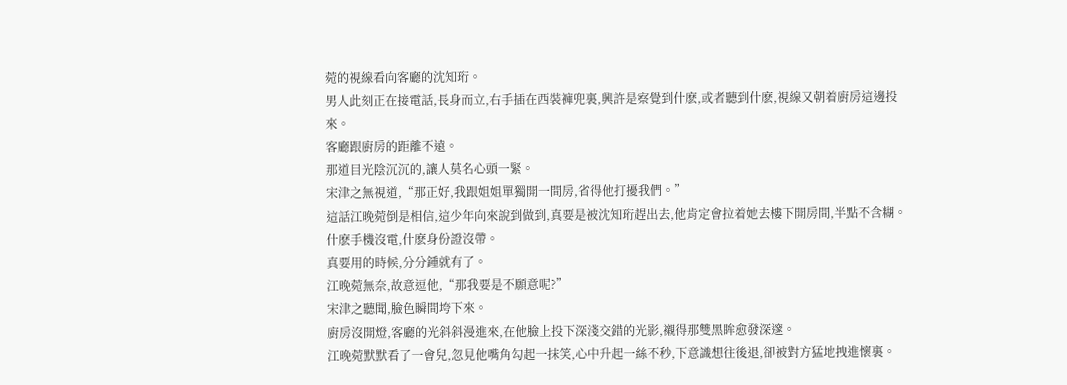菀的視線看向客廳的沈知珩。
男人此刻正在接電話,長身而立,右手插在西裝褲兜裏,興許是察覺到什麽,或者聽到什麽,視線又朝着廚房這邊投來。
客廳跟廚房的距離不遠。
那道目光陰沉沉的,讓人莫名心頭一緊。
宋津之無視道,“那正好,我跟姐姐單獨開一間房,省得他打擾我們。”
這話江晚菀倒是相信,這少年向來說到做到,真要是被沈知珩趕出去,他肯定會拉着她去樓下開房間,半點不含糊。
什麽手機沒電,什麽身份證沒帶。
真要用的時候,分分鍾就有了。
江晚菀無奈,故意逗他,“那我要是不願意呢?”
宋津之聽聞,臉色瞬間垮下來。
廚房沒開燈,客廳的光斜斜漫進來,在他臉上投下深淺交錯的光影,襯得那雙黑眸愈發深邃。
江晚菀默默看了一會兒,忽見他嘴角勾起一抹笑,心中升起一絲不秒,下意識想往後退,卻被對方猛地拽進懷裏。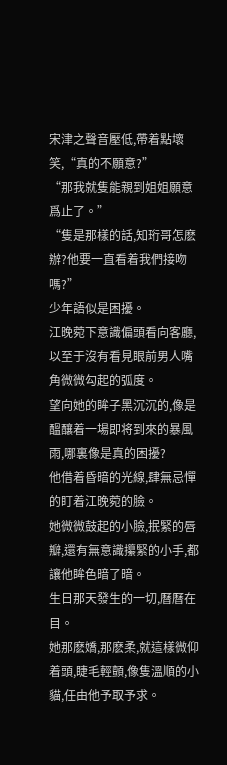宋津之聲音壓低,帶着點壞笑,“真的不願意?”
“那我就隻能親到姐姐願意爲止了。”
“隻是那樣的話,知珩哥怎麽辦?他要一直看着我們接吻嗎?”
少年語似是困擾。
江晚菀下意識偏頭看向客廳,以至于沒有看見眼前男人嘴角微微勾起的弧度。
望向她的眸子黑沉沉的,像是醞釀着一場即将到來的暴風雨,哪裏像是真的困擾?
他借着昏暗的光線,肆無忌憚的盯着江晚菀的臉。
她微微鼓起的小臉,抿緊的唇瓣,還有無意識攥緊的小手,都讓他眸色暗了暗。
生日那天發生的一切,曆曆在目。
她那麽嬌,那麽柔,就這樣微仰着頭,睫毛輕顫,像隻溫順的小貓,任由他予取予求。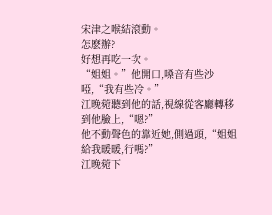宋津之喉結滾動。
怎麽辦?
好想再吃一次。
“姐姐。”他開口,嗓音有些沙啞,“我有些冷。”
江晚菀聽到他的話,視線從客廳轉移到他臉上,“嗯?”
他不動聲色的靠近她,側過頭,“姐姐給我暖暖,行嗎?”
江晚菀下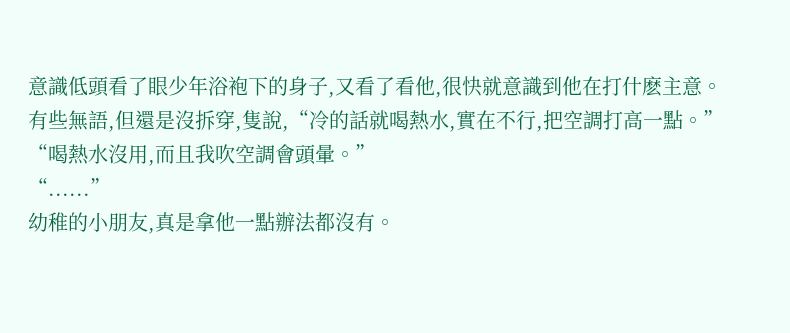意識低頭看了眼少年浴袍下的身子,又看了看他,很快就意識到他在打什麽主意。
有些無語,但還是沒拆穿,隻說,“冷的話就喝熱水,實在不行,把空調打高一點。”
“喝熱水沒用,而且我吹空調會頭暈。”
“......”
幼稚的小朋友,真是拿他一點辦法都沒有。